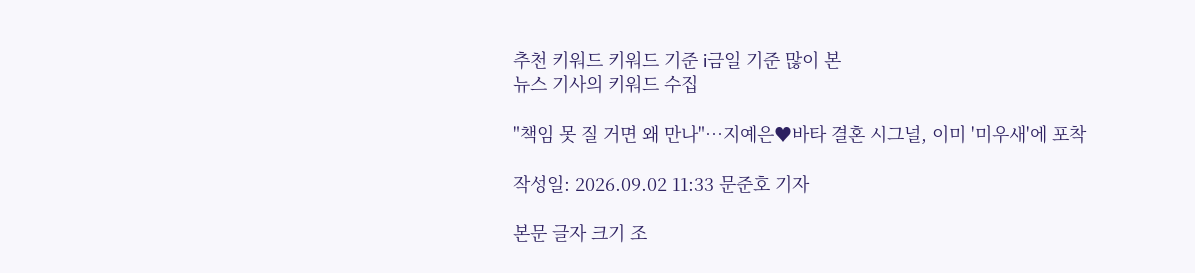추천 키워드 키워드 기준 i금일 기준 많이 본
뉴스 기사의 키워드 수집

"책임 못 질 거면 왜 만나"…지예은♥바타 결혼 시그널, 이미 '미우새'에 포착

작성일: 2026.09.02 11:33 문준호 기자

본문 글자 크기 조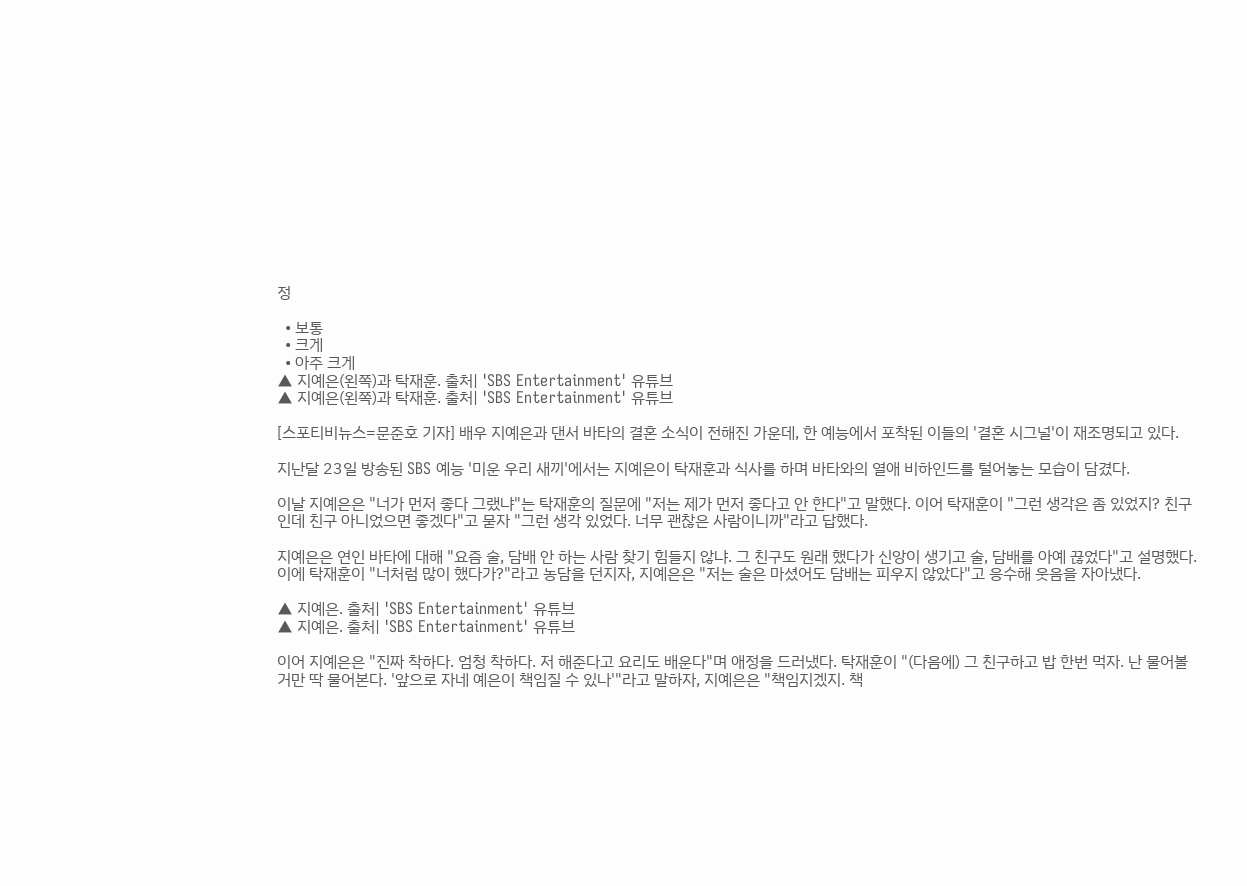정

  • 보통
  • 크게
  • 아주 크게
▲ 지예은(왼쪽)과 탁재훈. 출처| 'SBS Entertainment' 유튜브
▲ 지예은(왼쪽)과 탁재훈. 출처| 'SBS Entertainment' 유튜브

[스포티비뉴스=문준호 기자] 배우 지예은과 댄서 바타의 결혼 소식이 전해진 가운데, 한 예능에서 포착된 이들의 '결혼 시그널'이 재조명되고 있다.

지난달 23일 방송된 SBS 예능 '미운 우리 새끼'에서는 지예은이 탁재훈과 식사를 하며 바타와의 열애 비하인드를 털어놓는 모습이 담겼다.

이날 지예은은 "너가 먼저 좋다 그랬냐"는 탁재훈의 질문에 "저는 제가 먼저 좋다고 안 한다"고 말했다. 이어 탁재훈이 "그런 생각은 좀 있었지? 친구인데 친구 아니었으면 좋겠다"고 묻자 "그런 생각 있었다. 너무 괜찮은 사람이니까"라고 답했다.

지예은은 연인 바타에 대해 "요즘 술, 담배 안 하는 사람 찾기 힘들지 않냐. 그 친구도 원래 했다가 신앙이 생기고 술, 담배를 아예 끊었다"고 설명했다. 이에 탁재훈이 "너처럼 많이 했다가?"라고 농담을 던지자, 지예은은 "저는 술은 마셨어도 담배는 피우지 않았다"고 응수해 웃음을 자아냈다.

▲ 지예은. 출처| 'SBS Entertainment' 유튜브
▲ 지예은. 출처| 'SBS Entertainment' 유튜브

이어 지예은은 "진짜 착하다. 엄청 착하다. 저 해준다고 요리도 배운다"며 애정을 드러냈다. 탁재훈이 "(다음에) 그 친구하고 밥 한번 먹자. 난 물어볼 거만 딱 물어본다. '앞으로 자네 예은이 책임질 수 있나'"라고 말하자, 지예은은 "책임지겠지. 책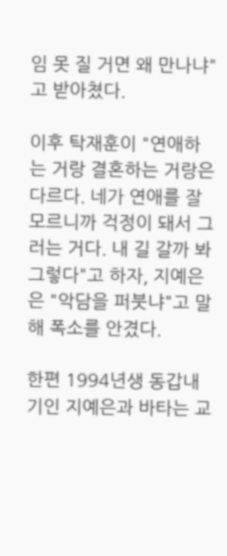임 못 질 거면 왜 만나냐"고 받아쳤다.

이후 탁재훈이 "연애하는 거랑 결혼하는 거랑은 다르다. 네가 연애를 잘 모르니까 걱정이 돼서 그러는 거다. 내 길 갈까 봐 그렇다"고 하자, 지예은은 "악담을 퍼붓냐"고 말해 폭소를 안겼다.

한편 1994년생 동갑내기인 지예은과 바타는 교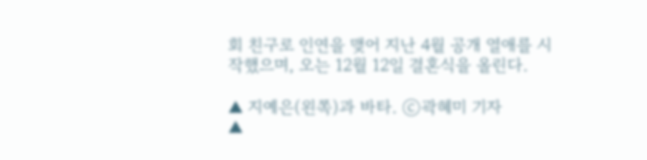회 친구로 인연을 맺어 지난 4월 공개 열애를 시작했으며, 오는 12월 12일 결혼식을 올린다.

▲ 지예은(왼쪽)과 바타. ⓒ곽혜미 기자
▲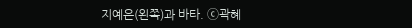지예은(왼쪽)과 바타. ⓒ곽혜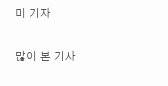미 기자

많이 본 기사